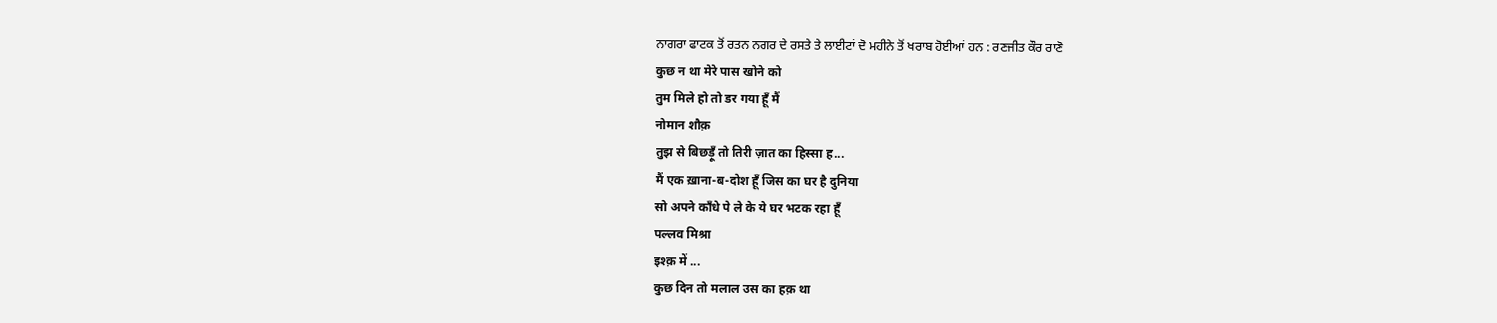ਨਾਗਰਾ ਫਾਟਕ ਤੋਂ ਰਤਨ ਨਗਰ ਦੇ ਰਸਤੇ ਤੇ ਲਾਈਟਾਂ ਦੋ ਮਹੀਨੇ ਤੋਂ ਖਰਾਬ ਹੋਈਆਂ ਹਨ : ਰਣਜੀਤ ਕੌਰ ਰਾਣੋ
कुछ न था मेरे पास खोने को
तुम मिले हो तो डर गया हूँ मैं
नोमान शौक़
तुझ से बिछड़ूँ तो तिरी ज़ात का हिस्सा ह...
मैं एक ख़ाना-ब-दोश हूँ जिस का घर है दुनिया
सो अपने काँधे पे ले के ये घर भटक रहा हूँ
पल्लव मिश्रा
इश्क़ में ...
कुछ दिन तो मलाल उस का हक़ था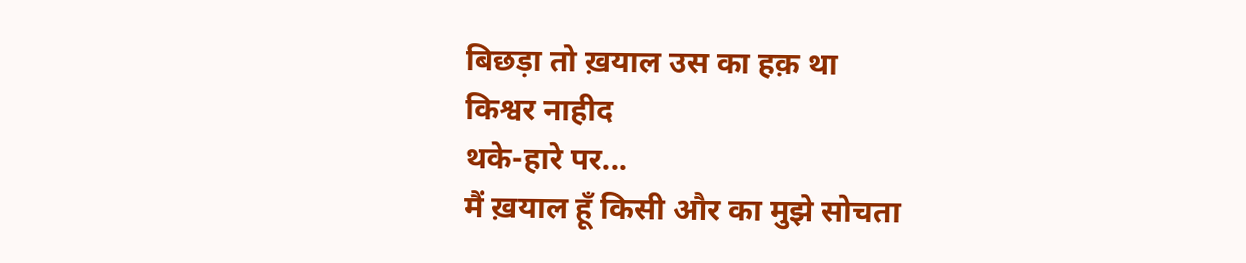बिछड़ा तो ख़याल उस का हक़ था
किश्वर नाहीद
थके-हारे पर...
मैं ख़याल हूँ किसी और का मुझे सोचता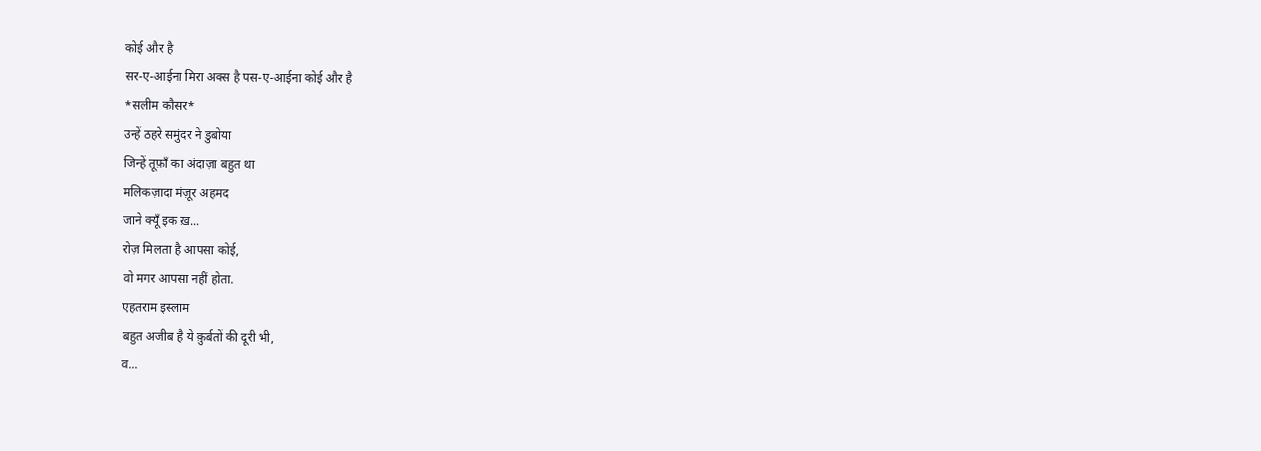कोई और है
सर-ए-आईना मिरा अक्स है पस-ए-आईना कोई और है
*सलीम कौसर*
उन्हें ठहरे समुंदर ने डुबोया
जिन्हें तूफ़ाँ का अंदाज़ा बहुत था
मलिकज़ादा मंज़ूर अहमद
जाने क्यूँ इक ख़...
रोज़ मिलता है आपसा कोई,
वो मगर आपसा नहीं होता.
एहतराम इस्लाम
बहुत अजीब है ये क़ुर्बतों की दूरी भी,
व...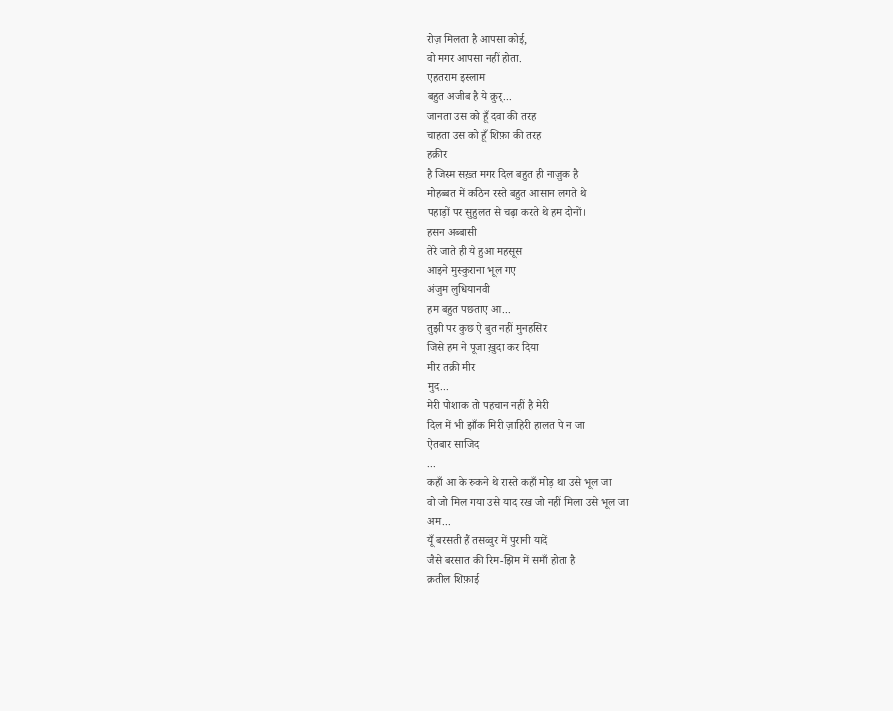रोज़ मिलता है आपसा कोई,
वो मगर आपसा नहीं होता.
एहतराम इस्लाम
बहुत अजीब है ये क़ुर्...
जानता उस को हूँ दवा की तरह
चाहता उस को हूँ शिफ़ा की तरह
हक़ीर
है जिस्म सख़्त मगर दिल बहुत ही नाज़ुक है
मोहब्बत में कठिन रस्ते बहुत आसान लगते थे
पहाड़ों पर सुहुलत से चढ़ा करते थे हम दोनों।
हसन अब्बासी
तेरे जाते ही ये हुआ महसूस
आइने मुस्कुराना भूल गए
अंजुम लुधियानवी
हम बहुत पछताए आ...
तुझी पर कुछ ऐ बुत नहीं मुनहसिर
जिसे हम ने पूजा ख़ुदा कर दिया
मीर तक़ी मीर
मुद...
मेरी पोशाक तो पहचान नहीं है मेरी
दिल में भी झाँक मिरी ज़ाहिरी हालत पे न जा
ऐतबार साजिद
...
कहाँ आ के रुकने थे रास्ते कहाँ मोड़ था उसे भूल जा
वो जो मिल गया उसे याद रख जो नहीं मिला उसे भूल जा
अम...
यूँ बरसती हैं तसव्वुर में पुरानी यादें
जैसे बरसात की रिम-झिम में समाँ होता है
क़तील शिफ़ाई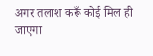अगर तलाश करूँ कोई मिल ही जाएगा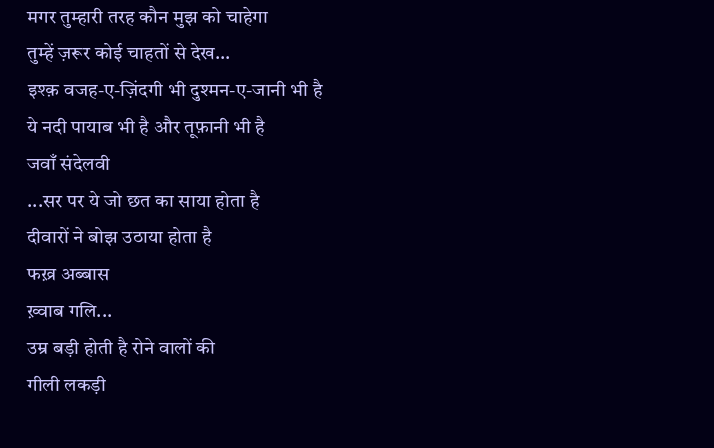मगर तुम्हारी तरह कौन मुझ को चाहेगा
तुम्हें ज़रूर कोई चाहतों से देख...
इश्क़ वजह-ए-ज़िंदगी भी दुश्मन-ए-जानी भी है
ये नदी पायाब भी है और तूफ़ानी भी है
जवाँ संदेलवी
...सर पर ये जो छत का साया होता है
दीवारों ने बोझ उठाया होता है
फख़्र अब्बास
ख़्वाब गलि...
उम्र बड़ी होती है रोने वालों की
गीली लकड़ी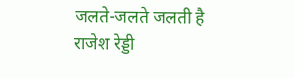जलते-जलते जलती है
राजेश रेड्डी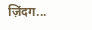ज़िंदग...